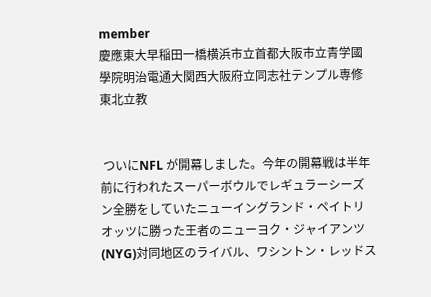member
慶應東大早稲田一橋横浜市立首都大阪市立青学國學院明治電通大関西大阪府立同志社テンプル専修東北立教


 ついにNFL が開幕しました。今年の開幕戦は半年前に行われたスーパーボウルでレギュラーシーズン全勝をしていたニューイングランド・ペイトリオッツに勝った王者のニューヨク・ジャイアンツ(NYG)対同地区のライバル、ワシントン・レッドス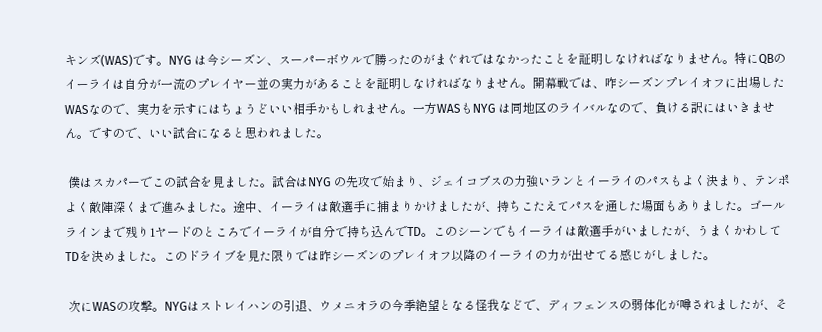キンズ(WAS)です。NYG は今シーズン、スーパーボウルで勝ったのがまぐれではなかったことを証明しなければなりません。特にQBのイーライは自分が一流のプレイヤー並の実力があることを証明しなければなりません。開幕戦では、咋シーズンプレイオフに出場したWASなので、実力を示すにはちょうどいい相手かもしれません。一方WASもNYG は同地区のライバルなので、負ける訳にはいきません。ですので、いい試合になると思われました。

 僕はスカパーでこの試合を見ました。試合はNYG の先攻で始まり、ジェイコブスの力強いランとイーライのパスもよく決まり、テンポよく敵陣深くまで進みました。途中、イーライは敵選手に捕まりかけましたが、持ちこたえてパスを通した場面もありました。ゴールラインまで残り1ヤードのところでイーライが自分で持ち込んでTD。このシーンでもイーライは敵選手がいましたが、うまくかわしてTDを決めました。このドライブを見た限りでは昨シーズンのプレイオフ以降のイーライの力が出せてる感じがしました。

 次にWASの攻撃。NYGはストレイハンの引退、ウメニオラの今季絶望となる怪我などで、ディフェンスの弱体化が噂されましたが、そ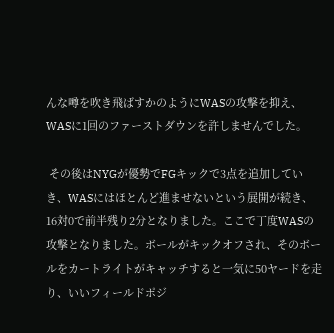んな噂を吹き飛ばすかのようにWASの攻撃を抑え、WASに1回のファーストダウンを許しませんでした。

 その後はNYGが優勢でFGキックで3点を追加していき、WASにはほとんど進ませないという展開が続き、16対0で前半残り2分となりました。ここで丁度WASの攻撃となりました。ボールがキックオフされ、そのボールをカートライトがキャッチすると一気に50ヤードを走り、いいフィールドポジ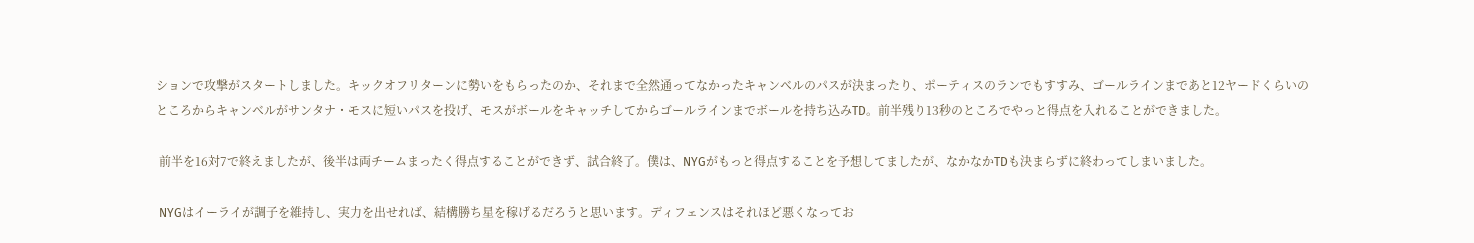ションで攻撃がスタートしました。キックオフリターンに勢いをもらったのか、それまで全然通ってなかったキャンベルのパスが決まったり、ポーティスのランでもすすみ、ゴールラインまであと12ヤードくらいのところからキャンベルがサンタナ・モスに短いパスを投げ、モスがボールをキャッチしてからゴールラインまでボールを持ち込みTD。前半残り13秒のところでやっと得点を入れることができました。

 前半を16対7で終えましたが、後半は両チームまったく得点することができず、試合終了。僕は、NYGがもっと得点することを予想してましたが、なかなかTDも決まらずに終わってしまいました。

 NYGはイーライが調子を維持し、実力を出せれば、結構勝ち星を稼げるだろうと思います。ディフェンスはそれほど悪くなってお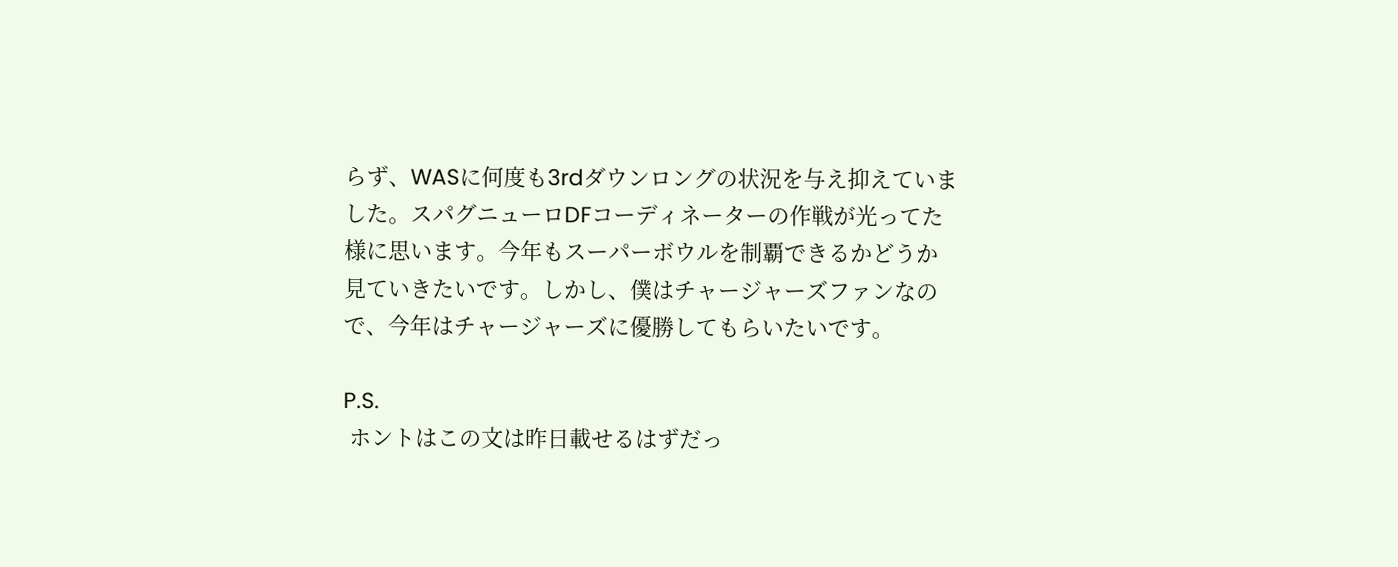らず、WASに何度も3rdダウンロングの状況を与え抑えていました。スパグニューロDFコーディネーターの作戦が光ってた様に思います。今年もスーパーボウルを制覇できるかどうか見ていきたいです。しかし、僕はチャージャーズファンなので、今年はチャージャーズに優勝してもらいたいです。

P.S.
 ホントはこの文は昨日載せるはずだっ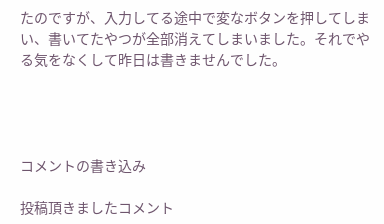たのですが、入力してる途中で変なボタンを押してしまい、書いてたやつが全部消えてしまいました。それでやる気をなくして昨日は書きませんでした。




コメントの書き込み

投稿頂きましたコメント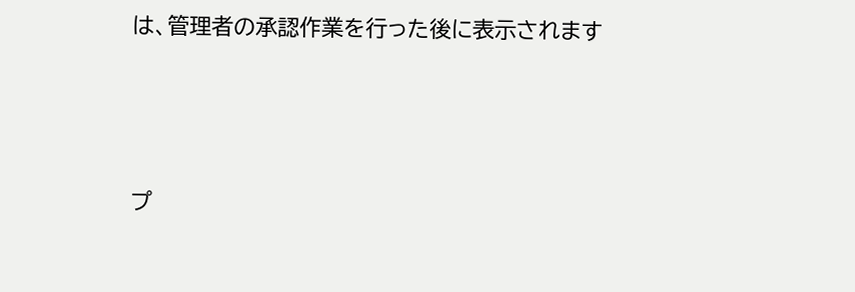は、管理者の承認作業を行った後に表示されます




プ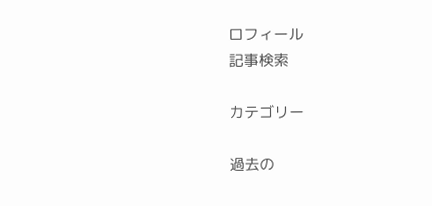ロフィール
記事検索

カテゴリー

過去の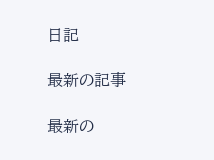日記

最新の記事

最新の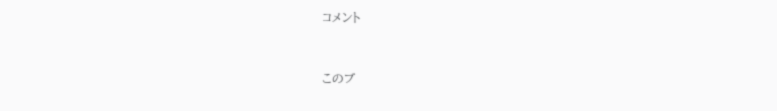コメント


このブ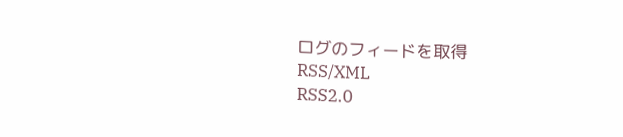ログのフィードを取得
RSS/XML
RSS2.0